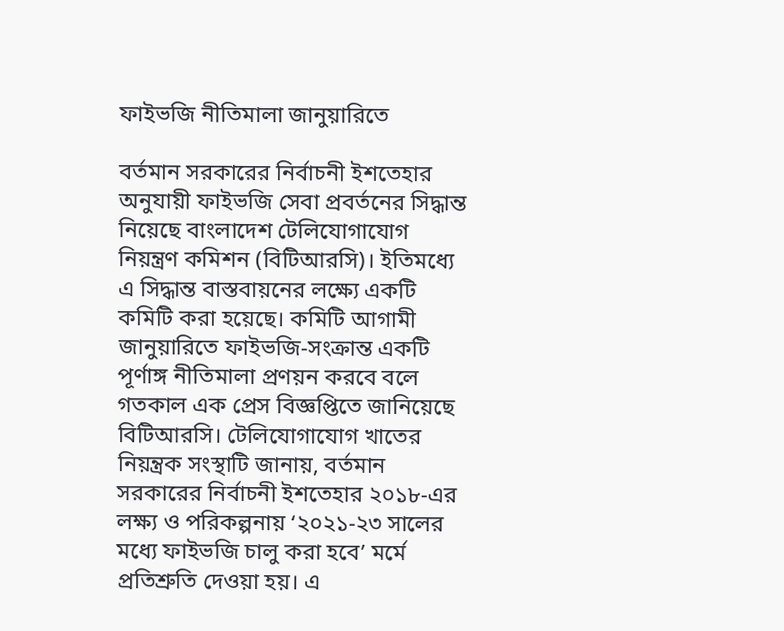ফাইভজি নীতিমালা জানুয়ারিতে

বর্তমান সরকারের নির্বাচনী ইশতেহার অনুযায়ী ফাইভজি সেবা প্রবর্তনের সিদ্ধান্ত নিয়েছে বাংলাদেশ টেলিযোগাযোগ নিয়ন্ত্রণ কমিশন (বিটিআরসি)। ইতিমধ্যে এ সিদ্ধান্ত বাস্তবায়নের লক্ষ্যে একটি কমিটি করা হয়েছে। কমিটি আগামী জানুয়ারিতে ফাইভজি-সংক্রান্ত একটি পূর্ণাঙ্গ নীতিমালা প্রণয়ন করবে বলে গতকাল এক প্রেস বিজ্ঞপ্তিতে জানিয়েছে বিটিআরসি। টেলিযোগাযোগ খাতের নিয়ন্ত্রক সংস্থাটি জানায়, বর্তমান সরকারের নির্বাচনী ইশতেহার ২০১৮-এর লক্ষ্য ও পরিকল্পনায় ‘২০২১-২৩ সালের মধ্যে ফাইভজি চালু করা হবে’ মর্মে প্রতিশ্রুতি দেওয়া হয়। এ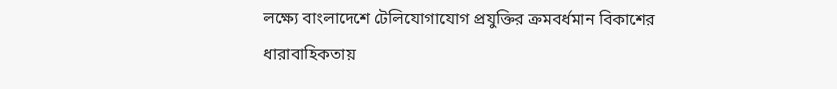লক্ষ্যে বাংলাদেশে টেলিযোগাযোগ প্রযুক্তির ক্রমবর্ধমান বিকাশের ধারাবাহিকতায়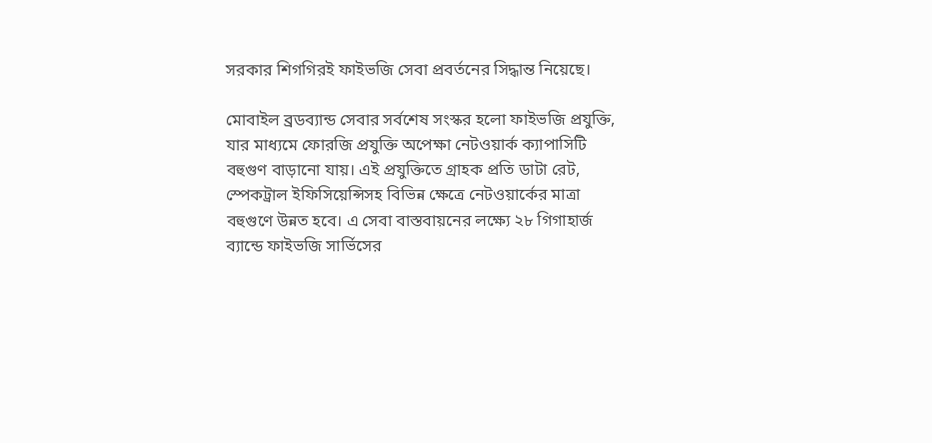সরকার শিগগিরই ফাইভজি সেবা প্রবর্তনের সিদ্ধান্ত নিয়েছে।

মোবাইল ব্রডব্যান্ড সেবার সর্বশেষ সংস্কর হলো ফাইভজি প্রযুক্তি, যার মাধ্যমে ফোরজি প্রযুক্তি অপেক্ষা নেটওয়ার্ক ক্যাপাসিটি বহুগুণ বাড়ানো যায়। এই প্রযুক্তিতে গ্রাহক প্রতি ডাটা রেট, স্পেকট্রাল ইফিসিয়েন্সিসহ বিভিন্ন ক্ষেত্রে নেটওয়ার্কের মাত্রা বহুগুণে উন্নত হবে। এ সেবা বাস্তবায়নের লক্ষ্যে ২৮ গিগাহার্জ ব্যান্ডে ফাইভজি সার্ভিসের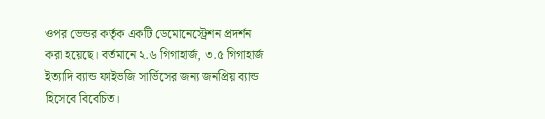ওপর ভেন্ডর কর্তৃক একটি ডেমোনেস্ট্রেশন প্রদর্শন করা হয়েছে। বর্তমানে ২.৬ গিগাহার্জ, ৩.৫ গিগাহার্জ ইত্যাদি ব্যান্ড ফাইভজি সার্ভিসের জন্য জনপ্রিয় ব্যান্ড হিসেবে বিবেচিত।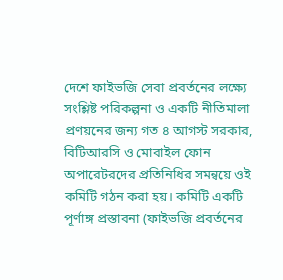দেশে ফাইভজি সেবা প্রবর্তনের লক্ষ্যে সংশ্লিষ্ট পরিকল্পনা ও একটি নীতিমালা প্রণয়নের জন্য গত ৪ আগস্ট সরকার, বিটিআরসি ও মোবাইল ফোন অপারেটরদের প্রতিনিধির সমন্বয়ে ওই কমিটি গঠন করা হয়। কমিটি একটি পূর্ণাঙ্গ প্রস্তাবনা (ফাইভজি প্রবর্তনের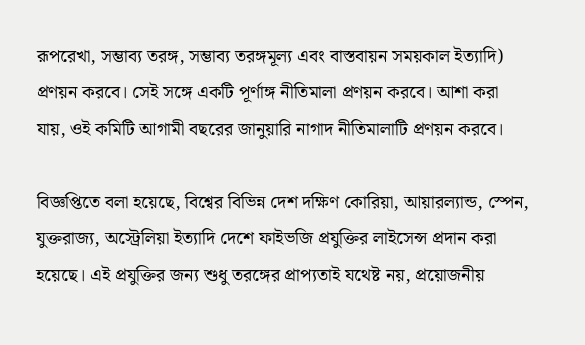রূপরেখা, সম্ভাব্য তরঙ্গ, সম্ভাব্য তরঙ্গমূল্য এবং বাস্তবায়ন সময়কাল ইত্যাদি) প্রণয়ন করবে। সেই সঙ্গে একটি পূর্ণাঙ্গ নীতিমালা প্রণয়ন করবে। আশা করা যায়, ওই কমিটি আগামী বছরের জানুয়ারি নাগাদ নীতিমালাটি প্রণয়ন করবে।

বিজ্ঞপ্তিতে বলা হয়েছে, বিশ্বের বিভিন্ন দেশ দক্ষিণ কোরিয়া, আয়ারল্যান্ড, স্পেন, যুক্তরাজ্য, অস্ট্রেলিয়া ইত্যাদি দেশে ফাইভজি প্রযুক্তির লাইসেন্স প্রদান করা হয়েছে। এই প্রযুক্তির জন্য শুধু তরঙ্গের প্রাপ্যতাই যথেষ্ট নয়, প্রয়োজনীয়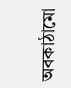অবকাঠামো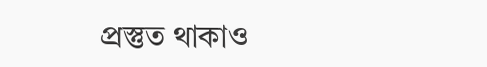প্রস্তুত থাকাও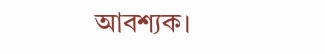আবশ্যক।